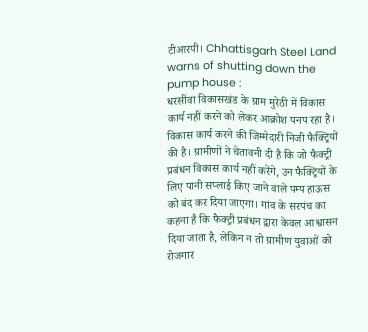टीआरपी। Chhattisgarh Steel Land warns of shutting down the pump house :
धरसींवा विकासखंड के ग्राम मुरेठी में विकास कार्य नहीं करने को लेकर आक्रोश पनप रहा है। विकास कार्य करने की जिम्मेदारी निजी फैक्ट्रियों की है। ग्रामीणों ने चेतावनी दी है कि जो फैक्ट्री प्रबंधन विकास कार्य नहीं करेंगे, उन फैक्ट्रियों के लिए पानी सप्लाई किए जाने वाले पम्प हाऊस को बंद कर दिया जाएगा। गांव के सरपंच का कहना है कि फैक्ट्री प्रबंधन द्वारा केवल आश्वासन दिया जाता है, लेकिन न तो ग्रामीण युवाओं को रोजगार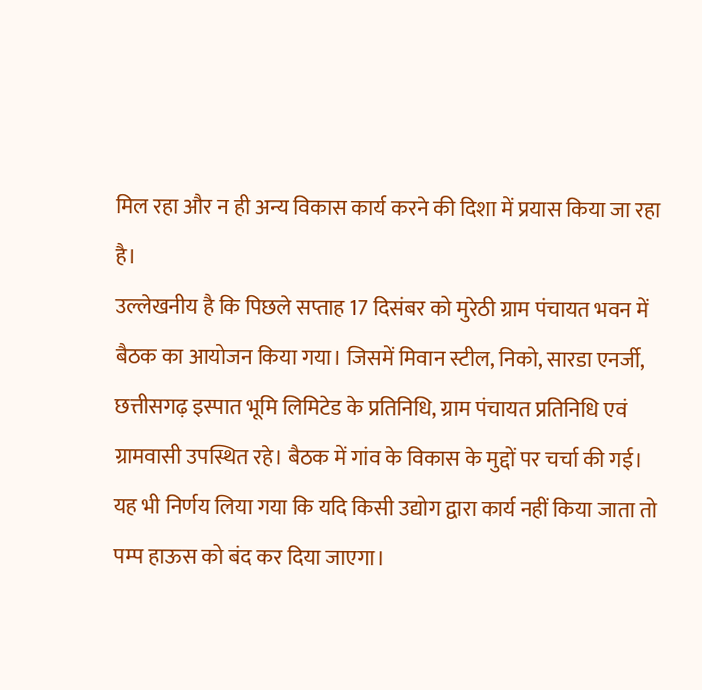मिल रहा और न ही अन्य विकास कार्य करने की दिशा में प्रयास किया जा रहा है।
उल्लेखनीय है कि पिछले सप्ताह 17 दिसंबर को मुरेठी ग्राम पंचायत भवन में बैठक का आयोजन किया गया। जिसमें मिवान स्टील, निको, सारडा एनर्जी, छत्तीसगढ़ इस्पात भूमि लिमिटेड के प्रतिनिधि, ग्राम पंचायत प्रतिनिधि एवं ग्रामवासी उपस्थित रहे। बैठक में गांव के विकास के मुद्दों पर चर्चा की गई। यह भी निर्णय लिया गया कि यदि किसी उद्योग द्वारा कार्य नहीं किया जाता तो पम्प हाऊस को बंद कर दिया जाएगा।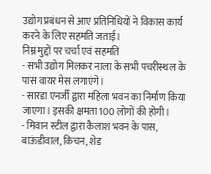उद्योग प्रबंधन से आए प्रतिनिधियों ने विकास कार्य करने के लिए सहमति जताई।
निम्न मुद्दों पर चर्चा एवं सहमति
- सभी उद्योग मिलकर नाला के सभी पचरीस्थल के पास वायर मेस लगाएंगे।
- सारडा एनर्जी द्वारा महिला भवन का निर्माण किया जाएगा। इसकी क्षमता 100 लोगों की होगी।
- मिवान स्टील द्वारा कैलाश भवन के पास, बाऊंडीवाल, किचन, शेड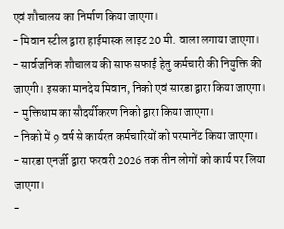एवं शौचालय का निर्माण किया जाएगा।
- मिवान स्टील द्वारा हाईमास्क लाइट 20 मी. वाला लगाया जाएगा।
- सार्वजनिक शौचालय की साफ सफाई हेतु कर्मचारी की नियुक्ति की जाएगी। इसका मानदेय मिवान, निको एवं सारडा द्वारा किया जाएगा।
- मुक्तिधाम का सौदर्यीकरण निको द्वारा किया जाएगा।
- निको में 9 वर्ष से कार्यरत कर्मचारियों को परमानेंट किया जाएगा।
- सारडा एनर्जी द्वारा फरवरी 2026 तक तीन लोगों को कार्य पर लिया जाएगा।
-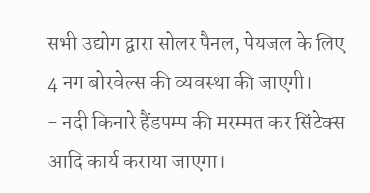सभी उद्योग द्वारा सोलर पैनल, पेयजल के लिए 4 नग बोरवेल्स की व्यवस्था की जाएगी।
- नदी किनारे हैंडपम्प की मरम्मत कर सिंटेक्स आदि कार्य कराया जाएगा।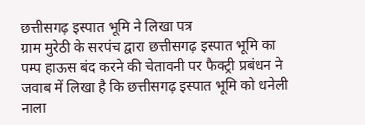छत्तीसगढ़ इस्पात भूमि ने लिखा पत्र
ग्राम मुरेठी के सरपंच द्वारा छत्तीसगढ़ इस्पात भूमि का पम्प हाऊस बंद करने की चेतावनी पर फैक्ट्री प्रबंधन ने जवाब में लिखा है कि छत्तीसगढ़ इस्पात भूमि को धनेली नाला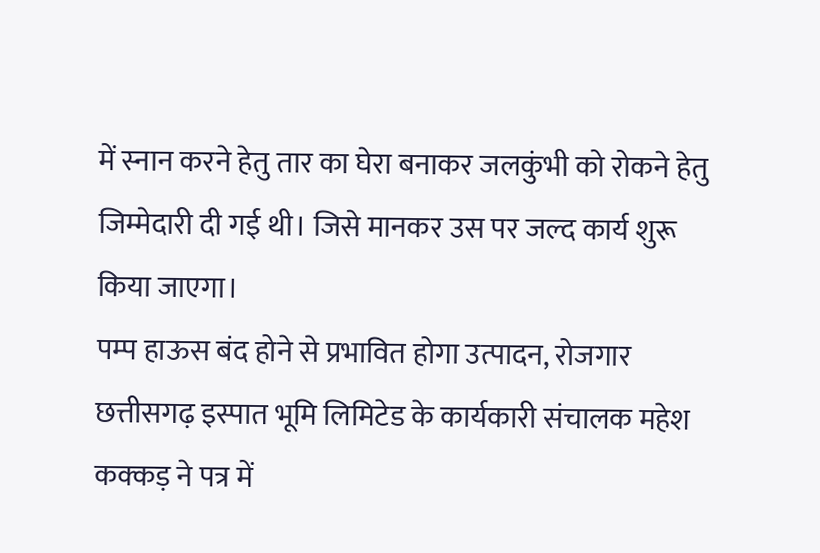में स्नान करने हेतु तार का घेरा बनाकर जलकुंभी को रोकने हेतु जिम्मेदारी दी गई थी। जिसे मानकर उस पर जल्द कार्य शुरू किया जाएगा।
पम्प हाऊस बंद होने से प्रभावित होगा उत्पादन, रोजगार
छत्तीसगढ़ इस्पात भूमि लिमिटेड के कार्यकारी संचालक महेश कक्कड़ ने पत्र में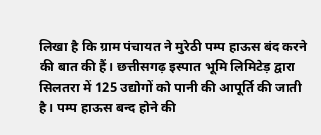लिखा है कि ग्राम पंचायत ने मुरेठी पम्प हाऊस बंद करने की बात की हैं। छत्तीसगढ़ इस्पात भूमि लिमिटेड़ द्वारा सिलतरा में 125 उद्योगों को पानी की आपूर्ति की जाती है। पम्प हाऊस बन्द होने की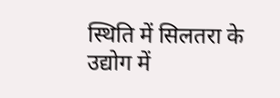स्थिति में सिलतरा के उद्योग में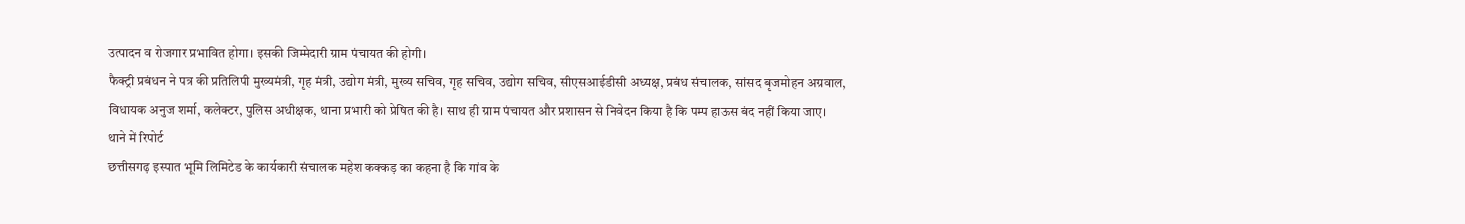उत्पादन व रोजगार प्रभावित होगा। इसकी जिम्मेदारी ग्राम पंचायत की होगी।
फैक्ट्री प्रबंधन ने पत्र की प्रतिलिपी मुख्यमंत्री, गृह मंत्री, उद्योग मंत्री, मुख्य सचिव, गृह सचिव, उद्योग सचिव, सीएसआईडीसी अध्यक्ष, प्रबंध संचालक, सांसद बृजमोहन अग्रवाल, विधायक अनुज शर्मा, कलेक्टर, पुलिस अधीक्षक, थाना प्रभारी को प्रेषित की है। साथ ही ग्राम पंचायत और प्रशासन से निवेदन किया है कि पम्प हाऊस बंद नहीं किया जाए।
थाने में रिपोर्ट
छत्तीसगढ़ इस्पात भूमि लिमिटेड के कार्यकारी संचालक महेश कक्कड़ का कहना है कि गांव के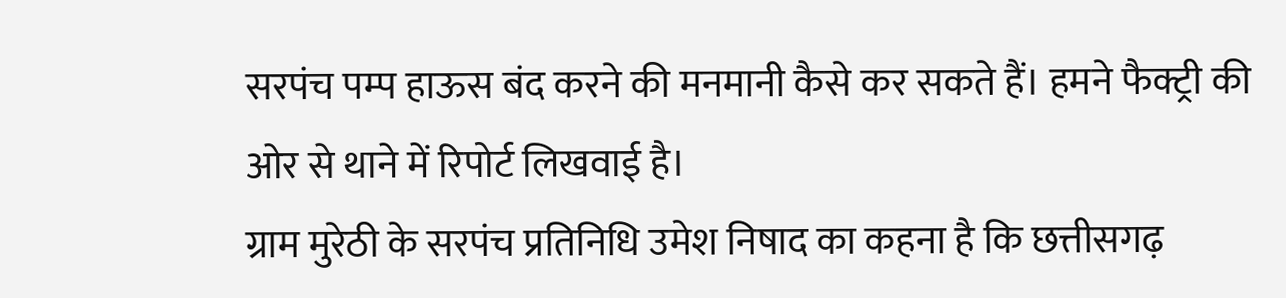सरपंच पम्प हाऊस बंद करने की मनमानी कैसे कर सकते हैं। हमने फैक्ट्री की ओर से थाने में रिपोर्ट लिखवाई है।
ग्राम मुरेठी के सरपंच प्रतिनिधि उमेश निषाद का कहना है कि छत्तीसगढ़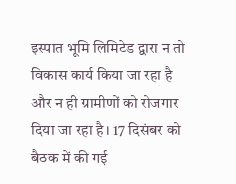इस्पात भूमि लिमिटेड द्वारा न तो विकास कार्य किया जा रहा है और न ही ग्रामीणों को रोजगार दिया जा रहा है। 17 दिसंबर को बैठक में की गई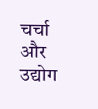चर्चा और उद्योग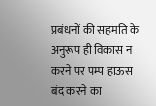प्रबंधनों की सहमति के अनुरूप ही विकास न करने पर पम्प हाऊस बंद करने का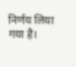निर्णय लिया गया है।